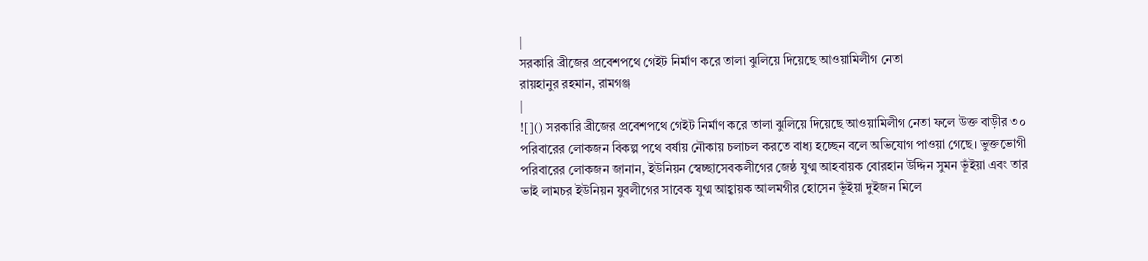|
সরকারি ব্রীজের প্রবেশপথে গেইট নির্মাণ করে তালা ঝুলিয়ে দিয়েছে আওয়ামিলীগ নেতা
রায়হানুর রহমান, রামগঞ্জ
|
![]() সরকারি ব্রীজের প্রবেশপথে গেইট নির্মাণ করে তালা ঝুলিয়ে দিয়েছে আওয়ামিলীগ নেতা ফলে উক্ত বাড়ীর ৩০ পরিবারের লোকজন বিকল্প পথে বর্ষায় নৌকায় চলাচল করতে বাধ্য হচ্ছেন বলে অভিযোগ পাওয়া গেছে। ভুক্তভোগী পরিবারের লোকজন জানান, ইউনিয়ন স্বেচ্ছাসেবকলীগের জেষ্ঠ যুগ্ম আহবায়ক বোরহান উদ্দিন সুমন ভূঁইয়া এবং তার ভাই লামচর ইউনিয়ন যুবলীগের সাবেক যুগ্ম আহ্বায়ক আলমগীর হোসেন ভূঁইয়া দুইজন মিলে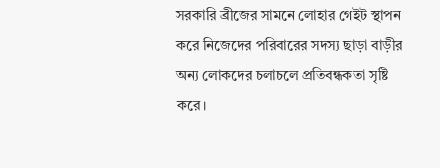সরকারি ব্রীজের সামনে লোহার গেইট স্থাপন করে নিজেদের পরিবারের সদস্য ছাড়া বাড়ীর অন্য লোকদের চলাচলে প্রতিবন্ধকতা সৃষ্টি করে।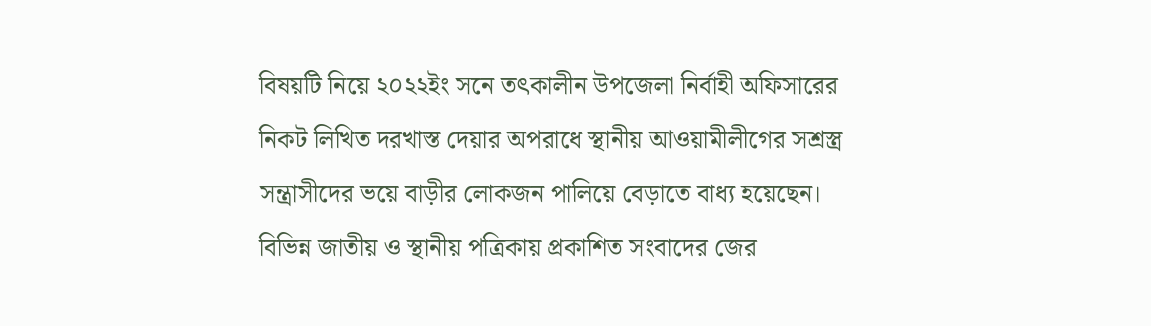বিষয়টি নিয়ে ২০২২ইং সনে তৎকালীন উপজেলা নির্বাহী অফিসারের নিকট লিখিত দরখাস্ত দেয়ার অপরাধে স্থানীয় আওয়ামীলীগের সশ্রস্ত্র সন্ত্রাসীদের ভয়ে বাড়ীর লোকজন পালিয়ে বেড়াতে বাধ্য হয়েছেন। বিভিন্ন জাতীয় ও স্থানীয় পত্রিকায় প্রকাশিত সংবাদের জের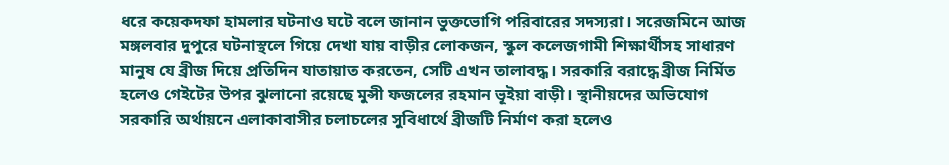ধরে কয়েকদফা হামলার ঘটনাও ঘটে বলে জানান ভুক্তভোগি পরিবারের সদস্যরা। সরেজমিনে আজ মঙ্গলবার দুপুরে ঘটনাস্থলে গিয়ে দেখা যায় বাড়ীর লোকজন, স্কুল কলেজগামী শিক্ষার্থীসহ সাধারণ মানুষ যে ব্রীজ দিয়ে প্রতিদিন যাতায়াত করতেন, সেটি এখন তালাবদ্ধ। সরকারি বরাদ্ধে ব্রীজ নির্মিত হলেও গেইটের উপর ঝুলানো রয়েছে মুন্সী ফজলের রহমান ভূইয়া বাড়ী। স্থানীয়দের অভিযোগ সরকারি অর্থায়নে এলাকাবাসীর চলাচলের সুবিধার্থে ব্রীজটি নির্মাণ করা হলেও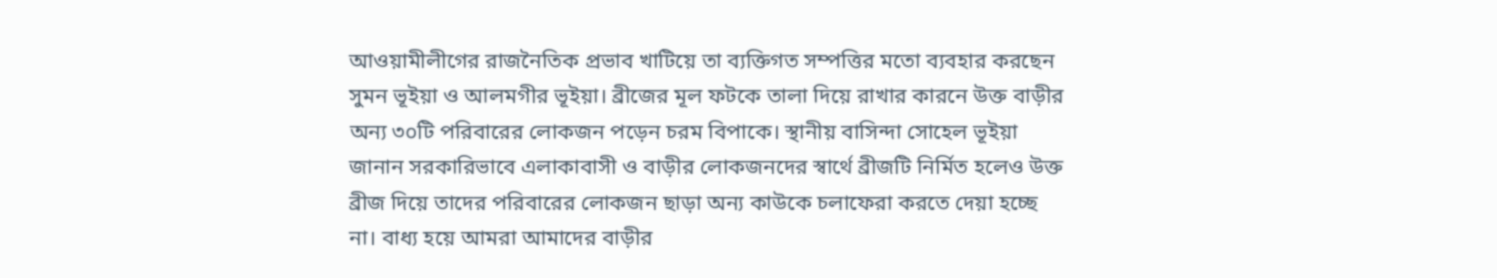আওয়ামীলীগের রাজনৈতিক প্রভাব খাটিয়ে তা ব্যক্তিগত সম্পত্তির মতো ব্যবহার করছেন সুমন ভূইয়া ও আলমগীর ভূইয়া। ব্রীজের মূল ফটকে তালা দিয়ে রাখার কারনে উক্ত বাড়ীর অন্য ৩০টি পরিবারের লোকজন পড়েন চরম বিপাকে। স্থানীয় বাসিন্দা সোহেল ভূইয়া জানান সরকারিভাবে এলাকাবাসী ও বাড়ীর লোকজনদের স্বার্থে ব্রীজটি নির্মিত হলেও উক্ত ব্রীজ দিয়ে তাদের পরিবারের লোকজন ছাড়া অন্য কাউকে চলাফেরা করতে দেয়া হচ্ছে না। বাধ্য হয়ে আমরা আমাদের বাড়ীর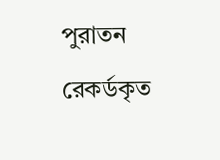পুরাতন রেকর্ডকৃত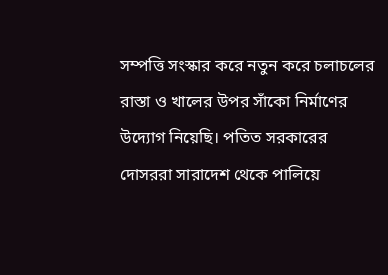সম্পত্তি সংস্কার করে নতুন করে চলাচলের রাস্তা ও খালের উপর সাঁকো নির্মাণের উদ্যোগ নিয়েছি। পতিত সরকারের দোসররা সারাদেশ থেকে পালিয়ে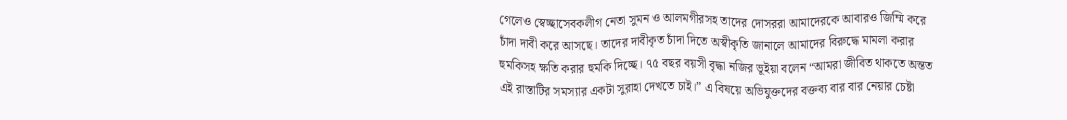গেলেও স্বেচ্ছাসেবকলীগ নেতা সুমন ও আলমগীরসহ তাদের দোসররা আমাদেরকে আবারও জিম্মি করে চাঁদা দাবী করে আসছে। তাদের দাবীকৃত চাঁদা দিতে অস্বীকৃতি জানালে আমাদের বিরুদ্ধে মামলা করার হুমকিসহ ক্ষতি করার হুমকি দিচ্ছে। ৭৫ বছর বয়সী বৃদ্ধা নজির ভূইয়া বলেন “আমরা জীবিত থাকতে অন্তত এই রাস্তাটির সমস্যার একটা সুরাহা দেখতে চাই।” এ বিষয়ে অভিযুক্তদের বক্তব্য বার বার নেয়ার চেষ্টা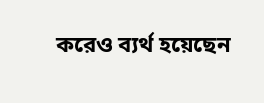করেও ব্যর্থ হয়েছেন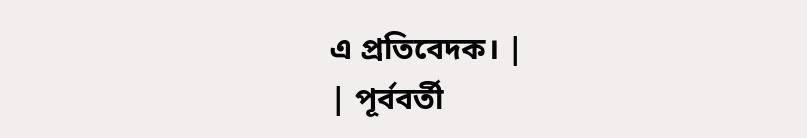এ প্রতিবেদক। |
| পূর্ববর্তী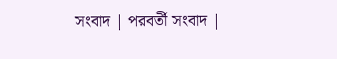সংবাদ | পরবর্তী সংবাদ |